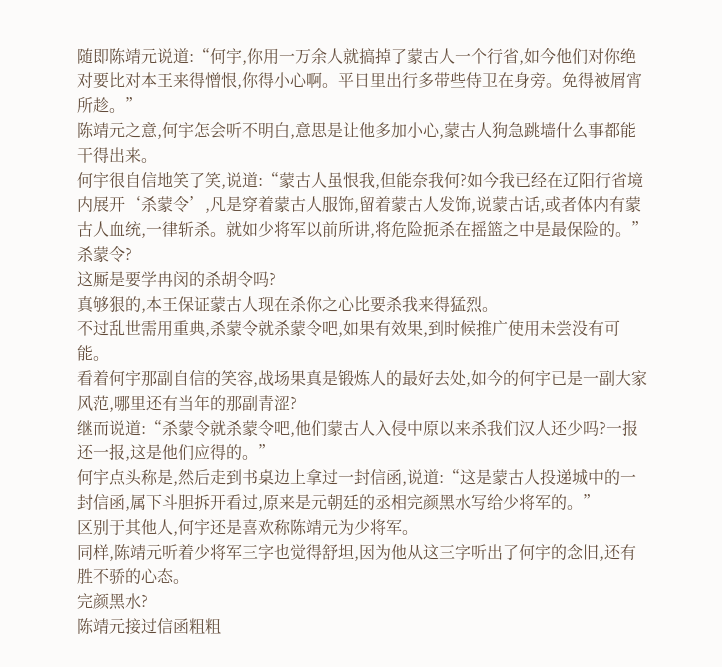随即陈靖元说道:“何宇,你用一万余人就搞掉了蒙古人一个行省,如今他们对你绝对要比对本王来得憎恨,你得小心啊。平日里出行多带些侍卫在身旁。免得被屑宵所趁。”
陈靖元之意,何宇怎会听不明白,意思是让他多加小心,蒙古人狗急跳墙什么事都能干得出来。
何宇很自信地笑了笑,说道:“蒙古人虽恨我,但能奈我何?如今我已经在辽阳行省境内展开‘杀蒙令’,凡是穿着蒙古人服饰,留着蒙古人发饰,说蒙古话,或者体内有蒙古人血统,一律斩杀。就如少将军以前所讲,将危险扼杀在摇篮之中是最保险的。”
杀蒙令?
这厮是要学冉闵的杀胡令吗?
真够狠的,本王保证蒙古人现在杀你之心比要杀我来得猛烈。
不过乱世需用重典,杀蒙令就杀蒙令吧,如果有效果,到时候推广使用未尝没有可能。
看着何宇那副自信的笑容,战场果真是锻炼人的最好去处,如今的何宇已是一副大家风范,哪里还有当年的那副青涩?
继而说道:“杀蒙令就杀蒙令吧,他们蒙古人入侵中原以来杀我们汉人还少吗?一报还一报,这是他们应得的。”
何宇点头称是,然后走到书桌边上拿过一封信函,说道:“这是蒙古人投递城中的一封信函,属下斗胆拆开看过,原来是元朝廷的丞相完颜黑水写给少将军的。”
区别于其他人,何宇还是喜欢称陈靖元为少将军。
同样,陈靖元听着少将军三字也觉得舒坦,因为他从这三字听出了何宇的念旧,还有胜不骄的心态。
完颜黑水?
陈靖元接过信函粗粗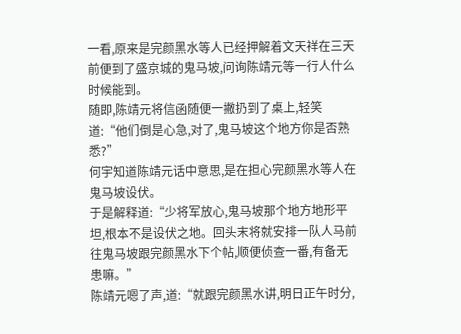一看,原来是完颜黑水等人已经押解着文天祥在三天前便到了盛京城的鬼马坡,问询陈靖元等一行人什么时候能到。
随即,陈靖元将信函随便一撇扔到了桌上,轻笑道:“他们倒是心急,对了,鬼马坡这个地方你是否熟悉?”
何宇知道陈靖元话中意思,是在担心完颜黑水等人在鬼马坡设伏。
于是解释道:“少将军放心,鬼马坡那个地方地形平坦,根本不是设伏之地。回头末将就安排一队人马前往鬼马坡跟完颜黑水下个帖,顺便侦查一番,有备无患嘛。”
陈靖元嗯了声,道:“就跟完颜黑水讲,明日正午时分,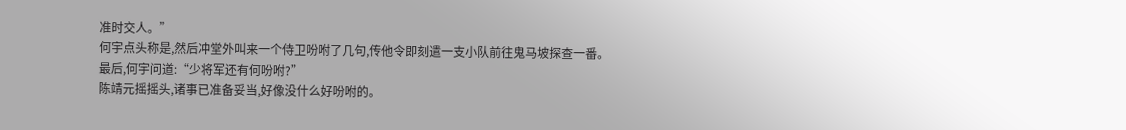准时交人。”
何宇点头称是,然后冲堂外叫来一个侍卫吩咐了几句,传他令即刻遣一支小队前往鬼马坡探查一番。
最后,何宇问道:“少将军还有何吩咐?”
陈靖元摇摇头,诸事已准备妥当,好像没什么好吩咐的。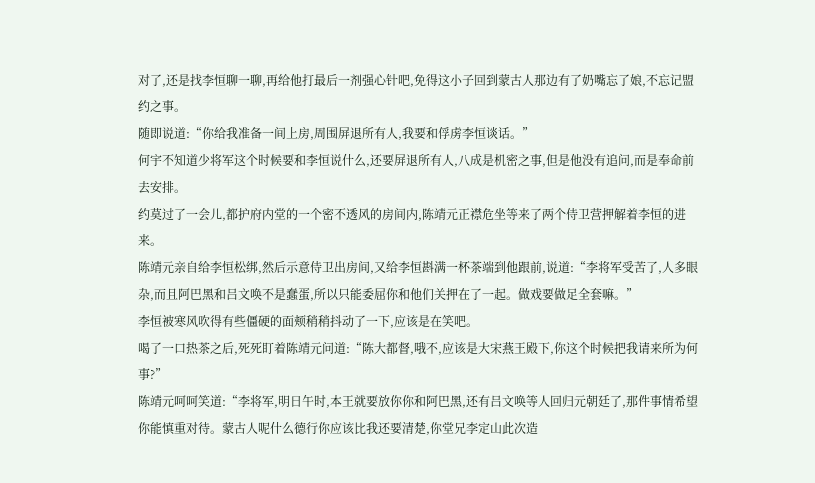对了,还是找李恒聊一聊,再给他打最后一剂强心针吧,免得这小子回到蒙古人那边有了奶嘴忘了娘,不忘记盟约之事。
随即说道:“你给我准备一间上房,周围屏退所有人,我要和俘虏李恒谈话。”
何宇不知道少将军这个时候要和李恒说什么,还要屏退所有人,八成是机密之事,但是他没有追问,而是奉命前去安排。
约莫过了一会儿,都护府内堂的一个密不透风的房间内,陈靖元正襟危坐等来了两个侍卫营押解着李恒的进来。
陈靖元亲自给李恒松绑,然后示意侍卫出房间,又给李恒斟满一杯茶端到他跟前,说道:“李将军受苦了,人多眼杂,而且阿巴黑和吕文唤不是蠢蛋,所以只能委屈你和他们关押在了一起。做戏要做足全套嘛。”
李恒被寒风吹得有些僵硬的面颊稍稍抖动了一下,应该是在笑吧。
喝了一口热茶之后,死死盯着陈靖元问道:“陈大都督,哦不,应该是大宋燕王殿下,你这个时候把我请来所为何事?”
陈靖元呵呵笑道:“李将军,明日午时,本王就要放你你和阿巴黑,还有吕文唤等人回归元朝廷了,那件事情希望你能慎重对待。蒙古人呢什么德行你应该比我还要清楚,你堂兄李定山此次造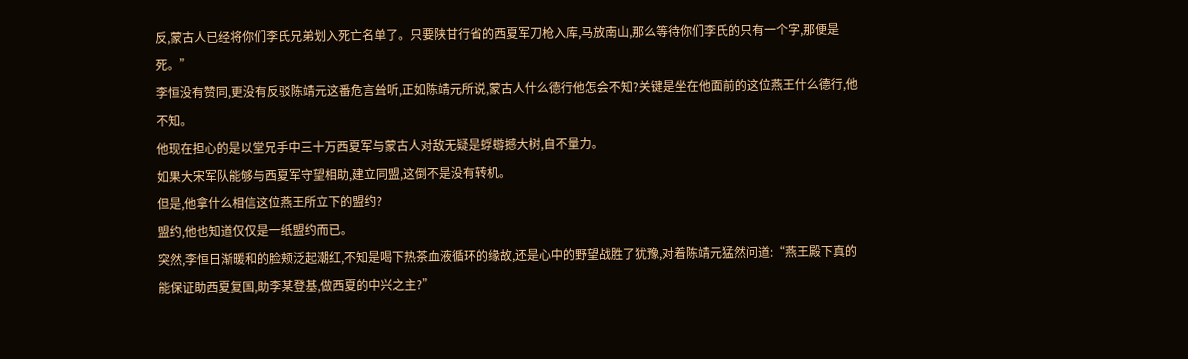反,蒙古人已经将你们李氏兄弟划入死亡名单了。只要陕甘行省的西夏军刀枪入库,马放南山,那么等待你们李氏的只有一个字,那便是死。”
李恒没有赞同,更没有反驳陈靖元这番危言耸听,正如陈靖元所说,蒙古人什么德行他怎会不知?关键是坐在他面前的这位燕王什么德行,他不知。
他现在担心的是以堂兄手中三十万西夏军与蒙古人对敌无疑是蜉蝣撼大树,自不量力。
如果大宋军队能够与西夏军守望相助,建立同盟,这倒不是没有转机。
但是,他拿什么相信这位燕王所立下的盟约?
盟约,他也知道仅仅是一纸盟约而已。
突然,李恒日渐暖和的脸颊泛起潮红,不知是喝下热茶血液循环的缘故,还是心中的野望战胜了犹豫,对着陈靖元猛然问道:“燕王殿下真的能保证助西夏复国,助李某登基,做西夏的中兴之主?”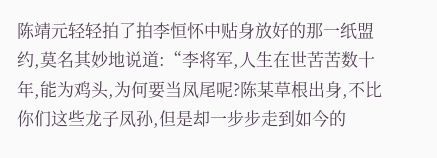陈靖元轻轻拍了拍李恒怀中贴身放好的那一纸盟约,莫名其妙地说道:“李将军,人生在世苦苦数十年,能为鸡头,为何要当凤尾呢?陈某草根出身,不比你们这些龙子凤孙,但是却一步步走到如今的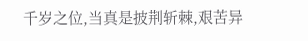千岁之位,当真是披荆斩棘,艰苦异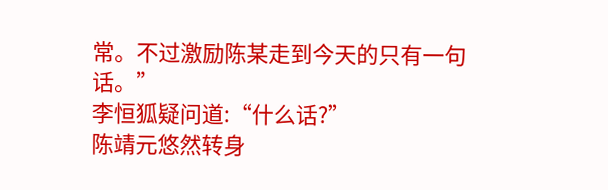常。不过激励陈某走到今天的只有一句话。”
李恒狐疑问道:“什么话?”
陈靖元悠然转身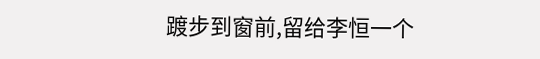踱步到窗前,留给李恒一个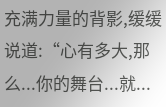充满力量的背影,缓缓说道:“心有多大,那么...你的舞台...就...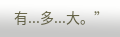有...多...大。”